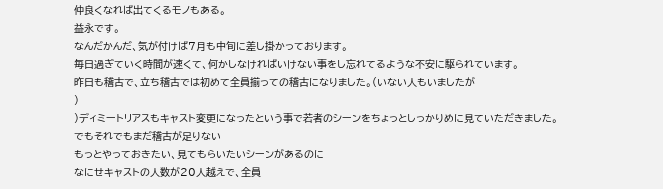仲良くなれば出てくるモノもある。
益永です。
なんだかんだ、気が付けば7月も中旬に差し掛かっております。
毎日過ぎていく時間が速くて、何かしなければいけない事をし忘れてるような不安に駆られています。
昨日も稽古で、立ち稽古では初めて全員揃っての稽古になりました。(いない人もいましたが
)
)ディミートリアスもキャスト変更になったという事で若者のシーンをちょっとしっかりめに見ていただきました。
でもそれでもまだ稽古が足りない
もっとやっておきたい、見てもらいたいシーンがあるのに
なにせキャストの人数が20人越えで、全員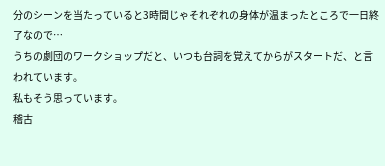分のシーンを当たっていると3時間じゃそれぞれの身体が温まったところで一日終了なので…
うちの劇団のワークショップだと、いつも台詞を覚えてからがスタートだ、と言われています。
私もそう思っています。
稽古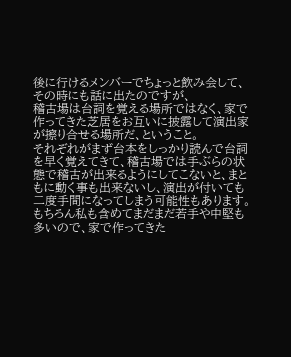後に行けるメンバーでちょっと飲み会して、その時にも話に出たのですが、
稽古場は台詞を覚える場所ではなく、家で作ってきた芝居をお互いに披露して演出家が擦り合せる場所だ、ということ。
それぞれがまず台本をしっかり読んで台詞を早く覚えてきて、稽古場では手ぶらの状態で稽古が出来るようにしてこないと、まともに動く事も出来ないし、演出が付いても二度手間になってしまう可能性もあります。
もちろん私も含めてまだまだ若手や中堅も多いので、家で作ってきた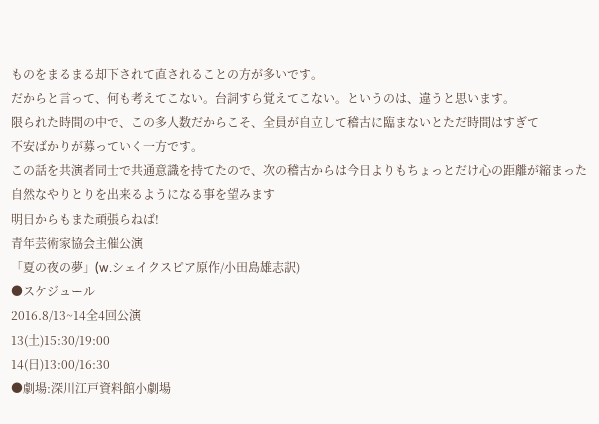ものをまるまる却下されて直されることの方が多いです。
だからと言って、何も考えてこない。台詞すら覚えてこない。というのは、違うと思います。
限られた時間の中で、この多人数だからこそ、全員が自立して稽古に臨まないとただ時間はすぎて
不安ばかりが募っていく一方です。
この話を共演者同士で共通意識を持てたので、次の稽古からは今日よりもちょっとだけ心の距離が縮まった自然なやりとりを出来るようになる事を望みます
明日からもまた頑張らねば!
青年芸術家協会主催公演
「夏の夜の夢」(w.シェイクスピア原作/小田島雄志訳)
●スケジュール
2016.8/13~14全4回公演
13(土)15:30/19:00
14(日)13:00/16:30
●劇場:深川江戸資料館小劇場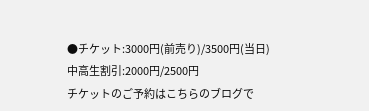●チケット:3000円(前売り)/3500円(当日)
中高生割引:2000円/2500円
チケットのご予約はこちらのブログで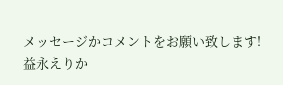メッセージかコメントをお願い致します!
益永えりか